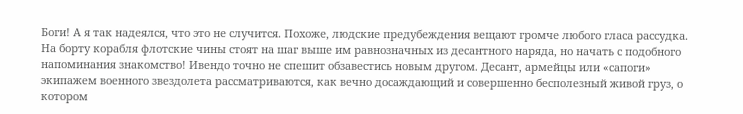Боги! А я так надеялся, что это не случится. Похоже, людские предубеждения вещают громче любого гласа рассудка. На борту корабля флотские чины стоят на шаг выше им равнозначных из десантного наряда, но начать с подобного напоминания знакомство! Ивендо точно не спешит обзавестись новым другом. Десант, армейцы или «сапоги» экипажем военного звездолета рассматриваются, как вечно досаждающий и совершенно бесполезный живой груз, о котором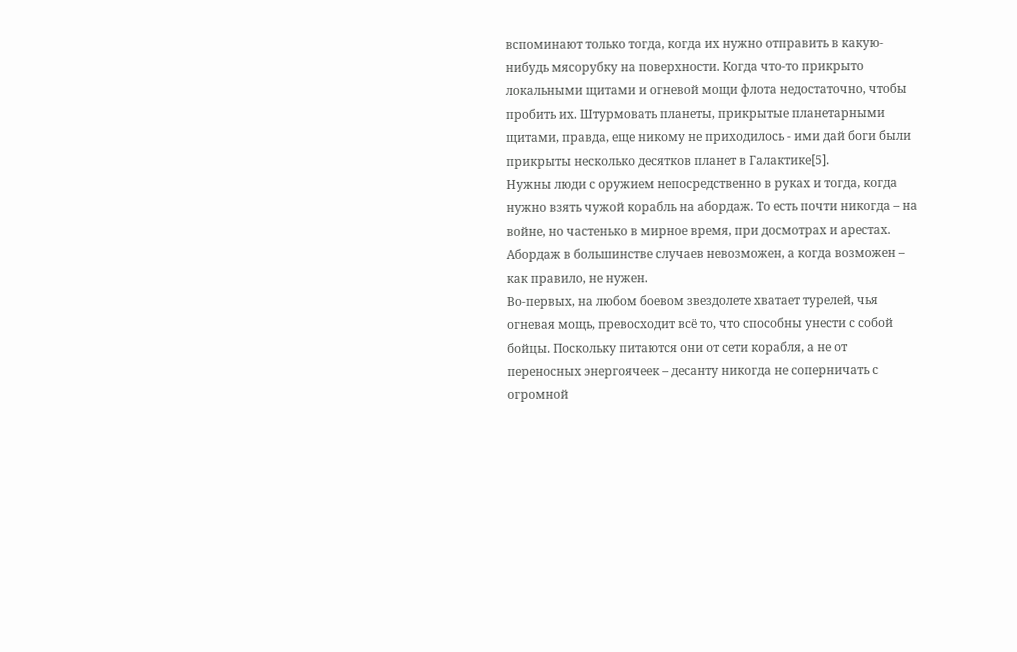вспоминают только тогда, когда их нужно отправить в какую-нибудь мясорубку на поверхности. Когда что-то прикрыто локальными щитами и огневой мощи флота недостаточно, чтобы пробить их. Штурмовать планеты, прикрытые планетарными щитами, правда, еще никому не приходилось - ими дай боги были прикрыты несколько десятков планет в Галактике[5].
Нужны люди с оружием непосредственно в руках и тогда, когда нужно взять чужой корабль на абордаж. То есть почти никогда – на войне, но частенько в мирное время, при досмотрах и арестах. Абордаж в большинстве случаев невозможен, а когда возможен – как правило, не нужен.
Во-первых, на любом боевом звездолете хватает турелей, чья огневая мощь, превосходит всё то, что способны унести с собой бойцы. Поскольку питаются они от сети корабля, а не от переносных энергоячеек – десанту никогда не соперничать с огромной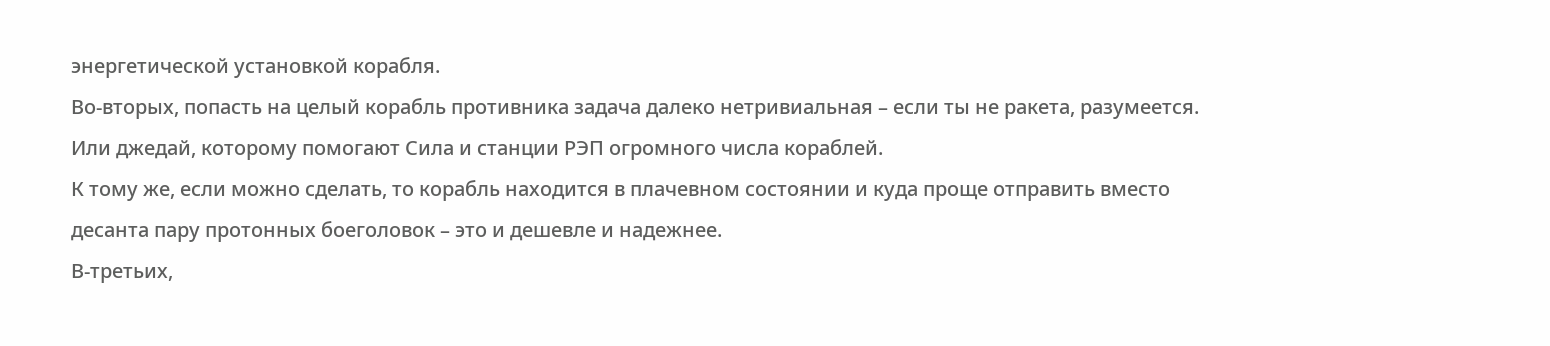энергетической установкой корабля.
Во-вторых, попасть на целый корабль противника задача далеко нетривиальная – если ты не ракета, разумеется. Или джедай, которому помогают Сила и станции РЭП огромного числа кораблей.
К тому же, если можно сделать, то корабль находится в плачевном состоянии и куда проще отправить вместо десанта пару протонных боеголовок – это и дешевле и надежнее.
В-третьих,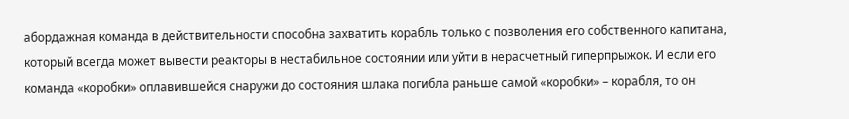абордажная команда в действительности способна захватить корабль только с позволения его собственного капитана, который всегда может вывести реакторы в нестабильное состоянии или уйти в нерасчетный гиперпрыжок. И если его команда «коробки» оплавившейся снаружи до состояния шлака погибла раньше самой «коробки» – корабля, то он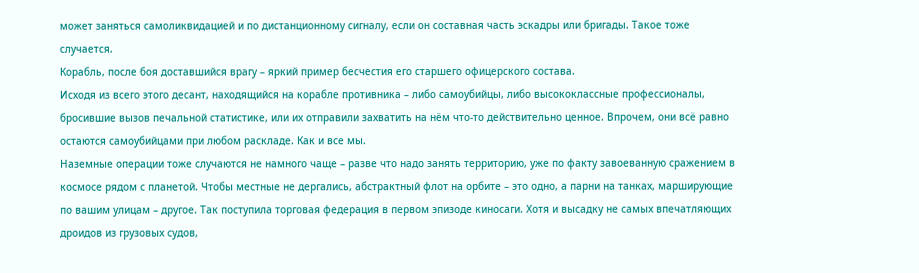может заняться самоликвидацией и по дистанционному сигналу, если он составная часть эскадры или бригады. Такое тоже случается.
Корабль, после боя доставшийся врагу – яркий пример бесчестия его старшего офицерского состава.
Исходя из всего этого десант, находящийся на корабле противника – либо самоубийцы, либо высококлассные профессионалы, бросившие вызов печальной статистике, или их отправили захватить на нём что-то действительно ценное. Впрочем, они всё равно остаются самоубийцами при любом раскладе. Как и все мы.
Наземные операции тоже случаются не намного чаще – разве что надо занять территорию, уже по факту завоеванную сражением в космосе рядом с планетой. Чтобы местные не дергались, абстрактный флот на орбите – это одно, а парни на танках, марширующие по вашим улицам – другое. Так поступила торговая федерация в первом эпизоде киносаги. Хотя и высадку не самых впечатляющих дроидов из грузовых судов,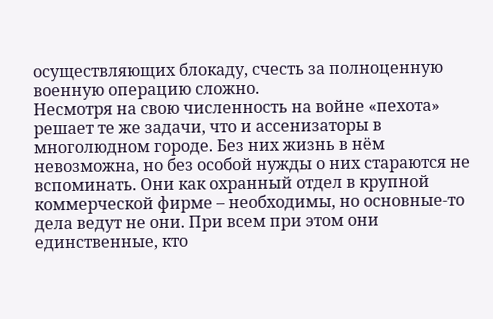осуществляющих блокаду, счесть за полноценную военную операцию сложно.
Несмотря на свою численность на войне «пехота» решает те же задачи, что и ассенизаторы в многолюдном городе. Без них жизнь в нём невозможна, но без особой нужды о них стараются не вспоминать. Они как охранный отдел в крупной коммерческой фирме – необходимы, но основные-то дела ведут не они. При всем при этом они единственные, кто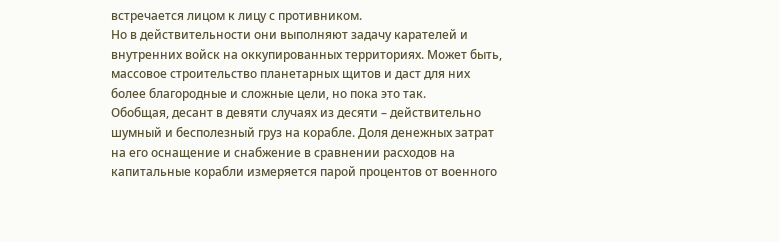встречается лицом к лицу с противником.
Но в действительности они выполняют задачу карателей и внутренних войск на оккупированных территориях. Может быть, массовое строительство планетарных щитов и даст для них более благородные и сложные цели, но пока это так.
Обобщая, десант в девяти случаях из десяти – действительно шумный и бесполезный груз на корабле. Доля денежных затрат на его оснащение и снабжение в сравнении расходов на капитальные корабли измеряется парой процентов от военного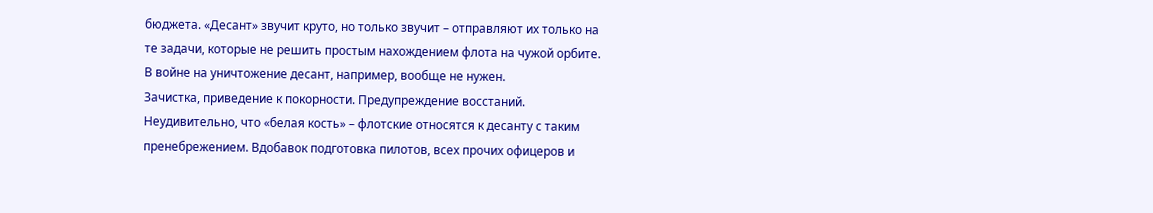бюджета. «Десант» звучит круто, но только звучит – отправляют их только на те задачи, которые не решить простым нахождением флота на чужой орбите. В войне на уничтожение десант, например, вообще не нужен.
Зачистка, приведение к покорности. Предупреждение восстаний. Неудивительно, что «белая кость» – флотские относятся к десанту с таким пренебрежением. Вдобавок подготовка пилотов, всех прочих офицеров и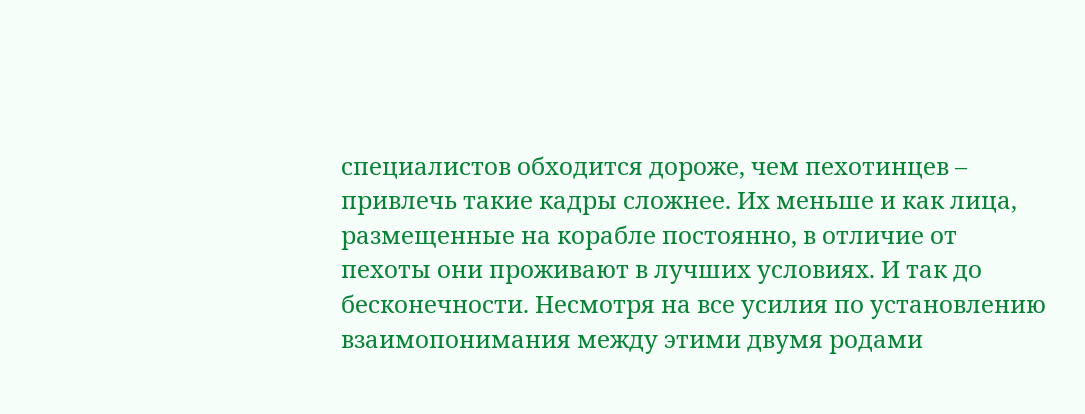специалистов обходится дороже, чем пехотинцев – привлечь такие кадры сложнее. Их меньше и как лица, размещенные на корабле постоянно, в отличие от пехоты они проживают в лучших условиях. И так до бесконечности. Несмотря на все усилия по установлению взаимопонимания между этими двумя родами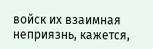войск их взаимная неприязнь, кажется,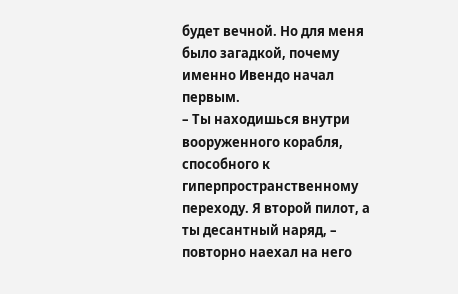будет вечной. Но для меня было загадкой, почему именно Ивендо начал первым.
– Ты находишься внутри вооруженного корабля, способного к гиперпространственному переходу. Я второй пилот, а ты десантный наряд, – повторно наехал на него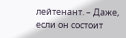лейтенант. – Даже, если он состоит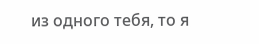из одного тебя, то я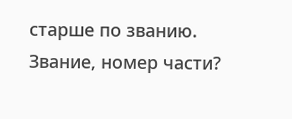старше по званию. Звание, номер части?